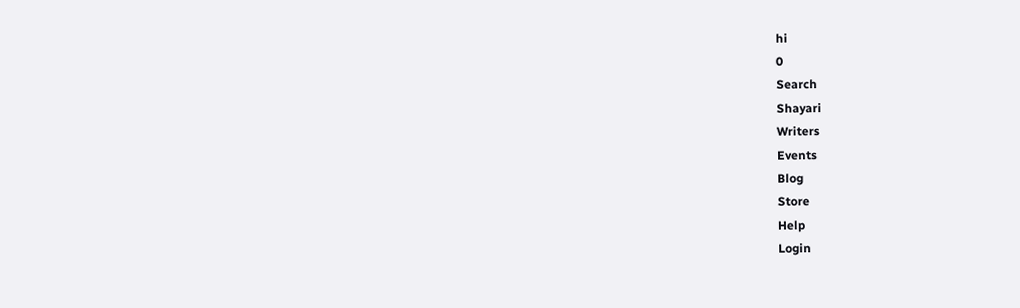hi
0
Search
Shayari
Writers
Events
Blog
Store
Help
Login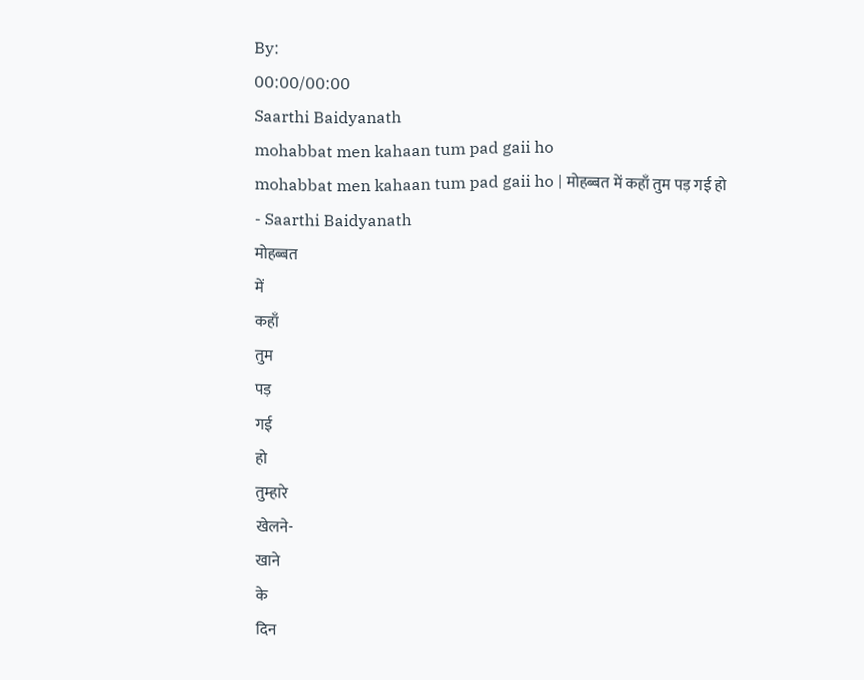By:
00:00/00:00
Saarthi Baidyanath
mohabbat men kahaan tum pad gaii ho
mohabbat men kahaan tum pad gaii ho | मोहब्बत में कहाँ तुम पड़ गई हो
- Saarthi Baidyanath
मोहब्बत
में
कहाँ
तुम
पड़
गई
हो
तुम्हारे
खेलने-
खाने
के
दिन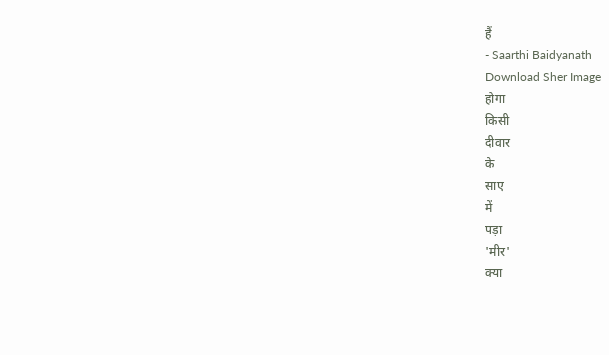हैं
- Saarthi Baidyanath
Download Sher Image
होगा
किसी
दीवार
के
साए
में
पड़ा
'मीर'
क्या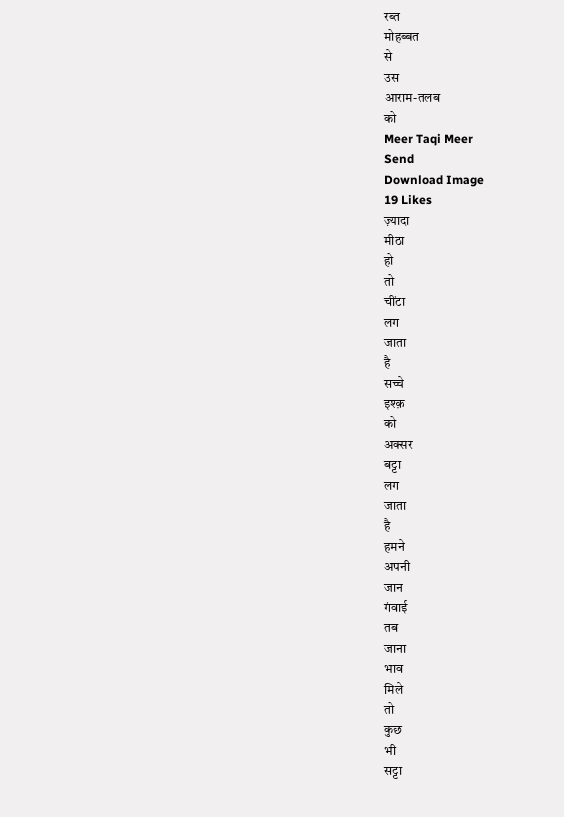रब्त
मोहब्बत
से
उस
आराम-तलब
को
Meer Taqi Meer
Send
Download Image
19 Likes
ज़्यादा
मीठा
हो
तो
चींटा
लग
जाता
है
सच्चे
इश्क़
को
अक्सर
बट्टा
लग
जाता
है
हमने
अपनी
जान
गंवाई
तब
जाना
भाव
मिले
तो
कुछ
भी
सट्टा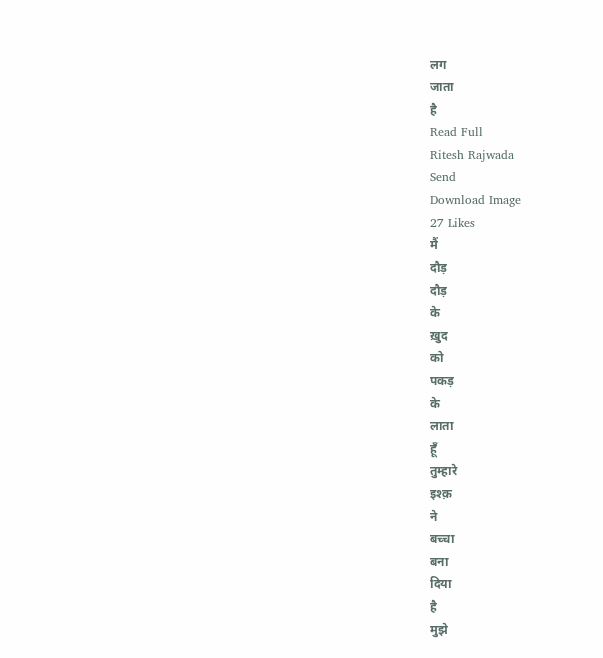लग
जाता
है
Read Full
Ritesh Rajwada
Send
Download Image
27 Likes
मैं
दौड़
दौड़
के
ख़ुद
को
पकड़
के
लाता
हूँ
तुम्हारे
इश्क़
ने
बच्चा
बना
दिया
है
मुझे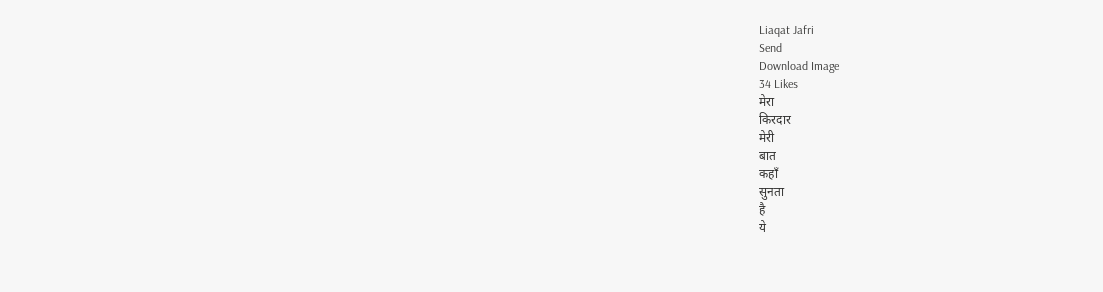Liaqat Jafri
Send
Download Image
34 Likes
मेरा
किरदार
मेरी
बात
कहाँ
सुनता
है
ये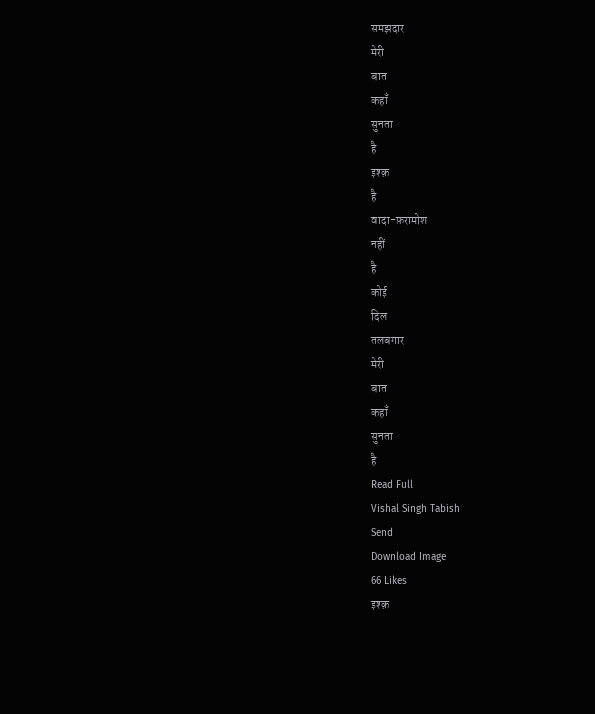समझदार
मेरी
बात
कहाँ
सुनता
है
इश्क़
है
वादा-फ़रामोश
नहीं
है
कोई
दिल
तलबगार
मेरी
बात
कहाँ
सुनता
है
Read Full
Vishal Singh Tabish
Send
Download Image
66 Likes
इश्क़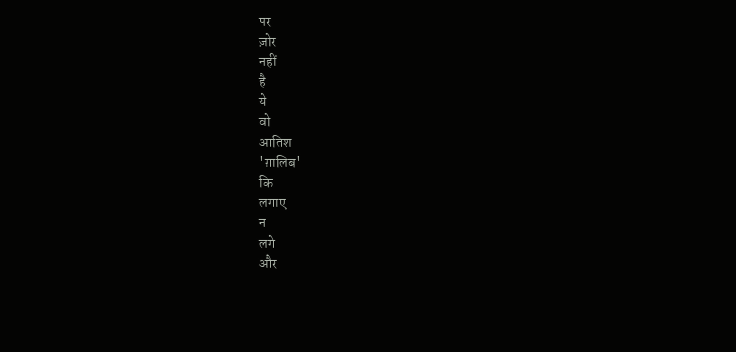पर
ज़ोर
नहीं
है
ये
वो
आतिश
'ग़ालिब'
कि
लगाए
न
लगे
और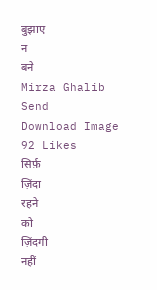बुझाए
न
बने
Mirza Ghalib
Send
Download Image
92 Likes
सिर्फ़
ज़िंदा
रहने
को
ज़िंदगी
नहीं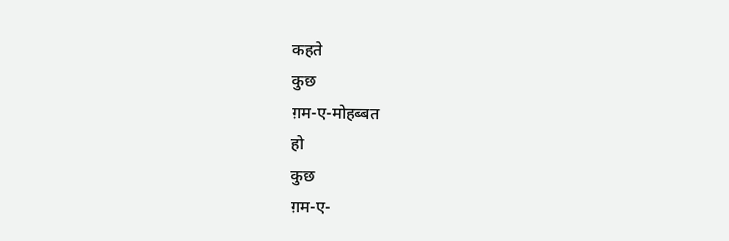कहते
कुछ
ग़म-ए-मोहब्बत
हो
कुछ
ग़म-ए-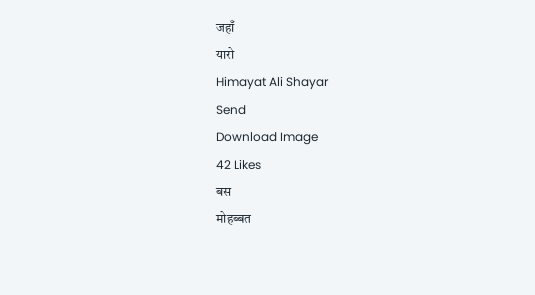जहाँ
यारो
Himayat Ali Shayar
Send
Download Image
42 Likes
बस
मोहब्बत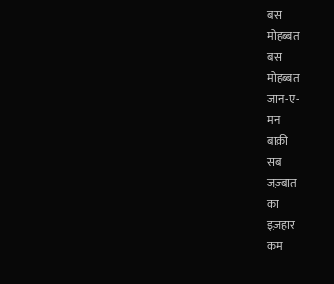बस
मोहब्बत
बस
मोहब्बत
जान-ए-
मन
बाक़ी
सब
जज़्बात
का
इज़हार
कम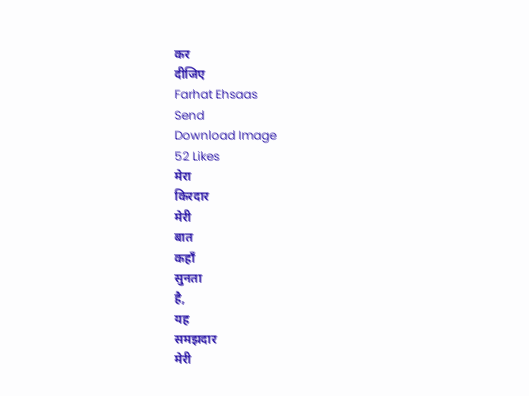कर
दीजिए
Farhat Ehsaas
Send
Download Image
52 Likes
मेरा
किरदार
मेरी
बात
कहाँ
सुनता
है,
यह
समझदार
मेरी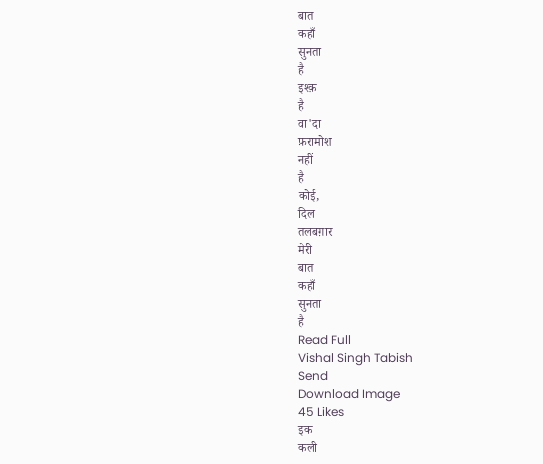बात
कहाँ
सुनता
है
इश्क़
है
वा'दा
फ़रामोश
नहीं
है
कोई,
दिल
तलबग़ार
मेरी
बात
कहाँ
सुनता
है
Read Full
Vishal Singh Tabish
Send
Download Image
45 Likes
इक
कली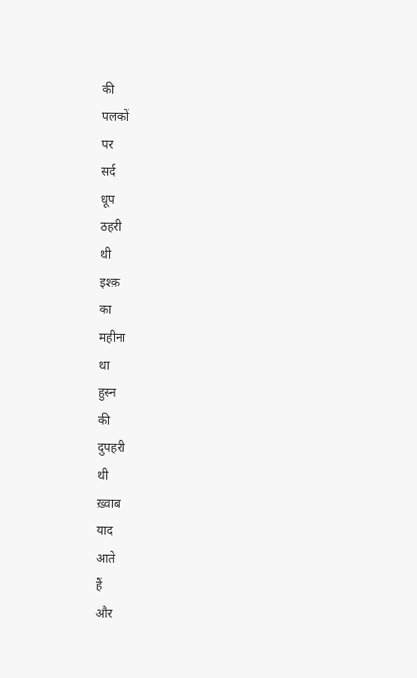की
पलकों
पर
सर्द
धूप
ठहरी
थी
इश्क़
का
महीना
था
हुस्न
की
दुपहरी
थी
ख़्वाब
याद
आते
हैं
और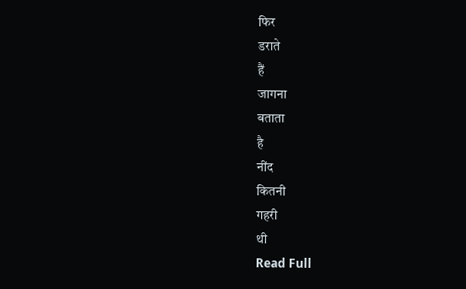फिर
डराते
हैं
जागना
बताता
है
नींद
कितनी
गहरी
थी
Read Full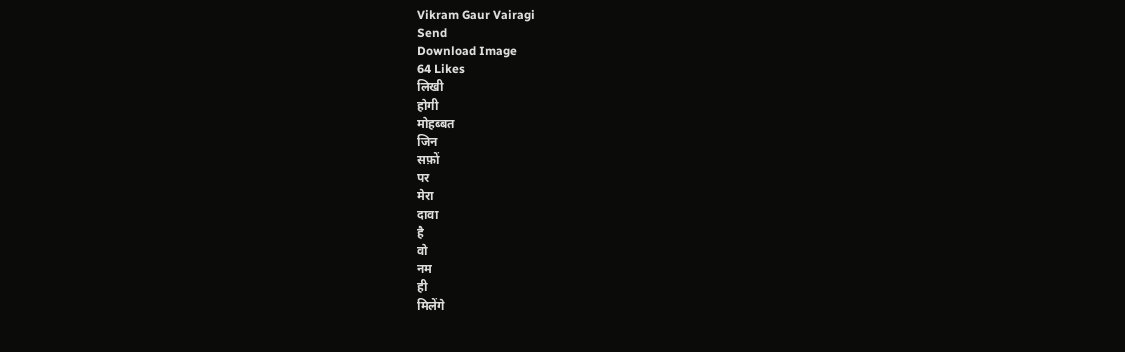Vikram Gaur Vairagi
Send
Download Image
64 Likes
लिखी
होगी
मोहब्बत
जिन
सफ़ों
पर
मेरा
दावा
है
वो
नम
ही
मिलेंगे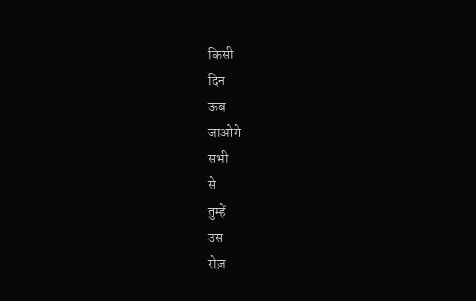किसी
दिन
ऊब
जाओगे
सभी
से
तुम्हें
उस
रोज़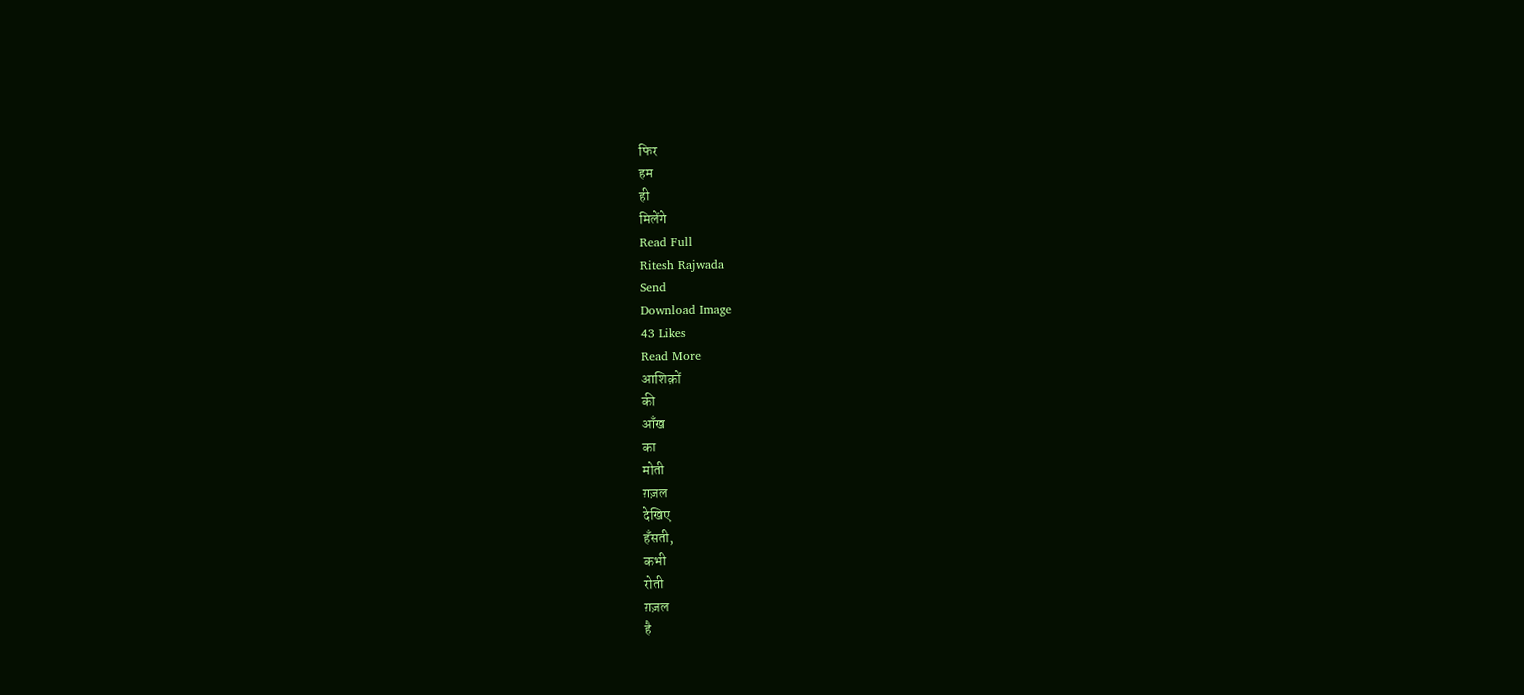फिर
हम
ही
मिलेंगे
Read Full
Ritesh Rajwada
Send
Download Image
43 Likes
Read More
आशिक़ों
की
आँख
का
मोती
ग़ज़ल
देखिए
हँसती,
कभी
रोती
ग़ज़ल
है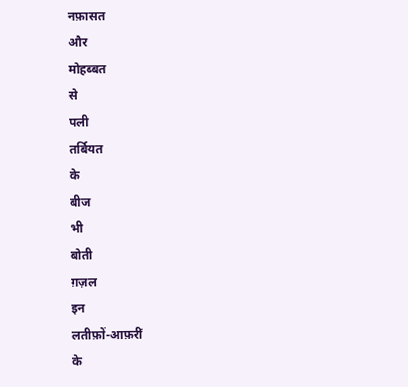नफ़ासत
और
मोहब्बत
से
पली
तर्बियत
के
बीज
भी
बोती
ग़ज़ल
इन
लतीफ़ों-आफ़रीं
के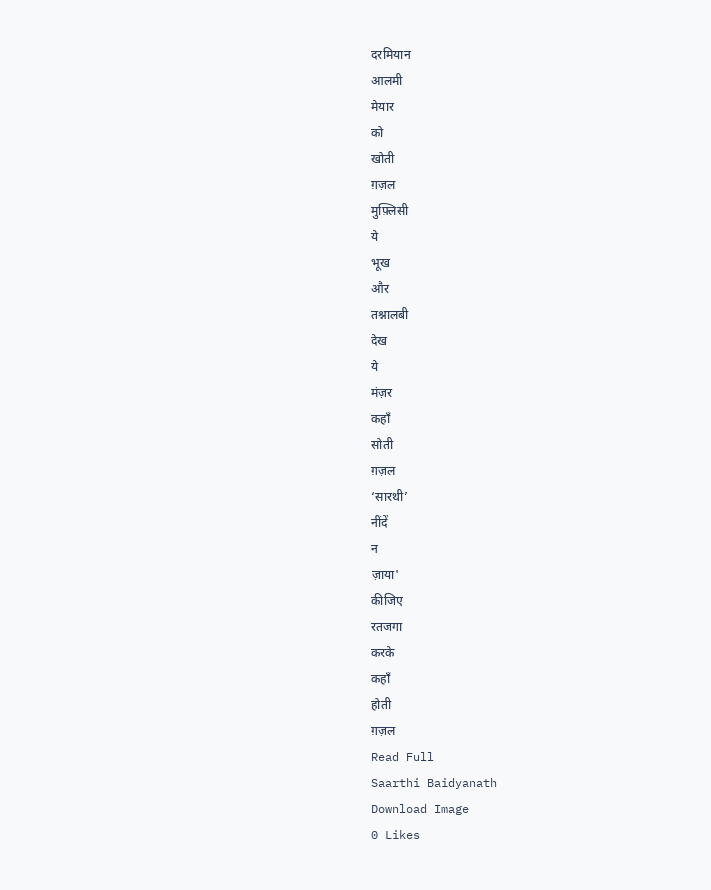दरमियान
आलमी
मेयार
को
खोती
ग़ज़ल
मुफ़्लिसी
ये
भूख
और
तश्नालबी
देख
ये
मंज़र
कहाँ
सोती
ग़ज़ल
‘सारथी’
नींदें
न
ज़ाया'
कीजिए
रतजगा
करके
कहाँ
होती
ग़ज़ल
Read Full
Saarthi Baidyanath
Download Image
0 Likes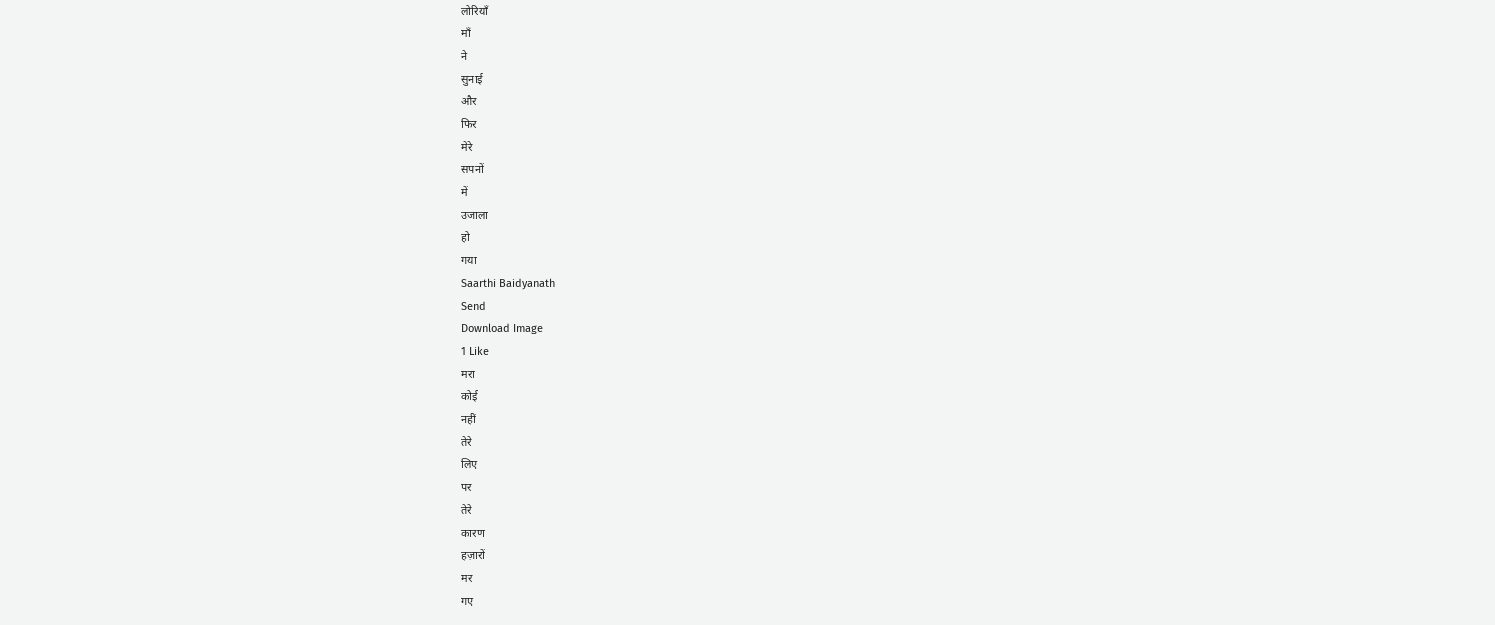लोरियाँ
माँ
ने
सुनाई
और
फिर
मेरे
सपनों
में
उजाला
हो
गया
Saarthi Baidyanath
Send
Download Image
1 Like
मरा
कोई
नहीं
तेरे
लिए
पर
तेरे
कारण
हज़ारों
मर
गए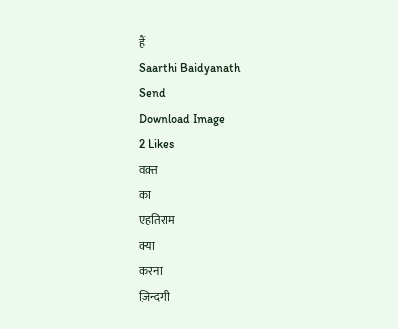हैं
Saarthi Baidyanath
Send
Download Image
2 Likes
वक़्त
का
एहतिराम
क्या
करना
ज़िन्दगी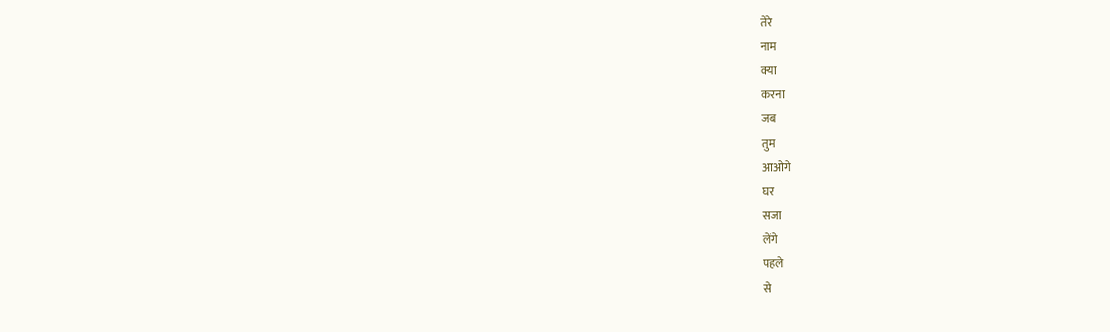तेरे
नाम
क्या
करना
जब
तुम
आओगे
घर
सजा
लेंगे
पहले
से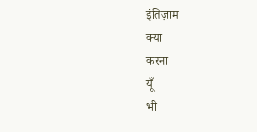इंतिज़ाम
क्या
करना
यूँ
भी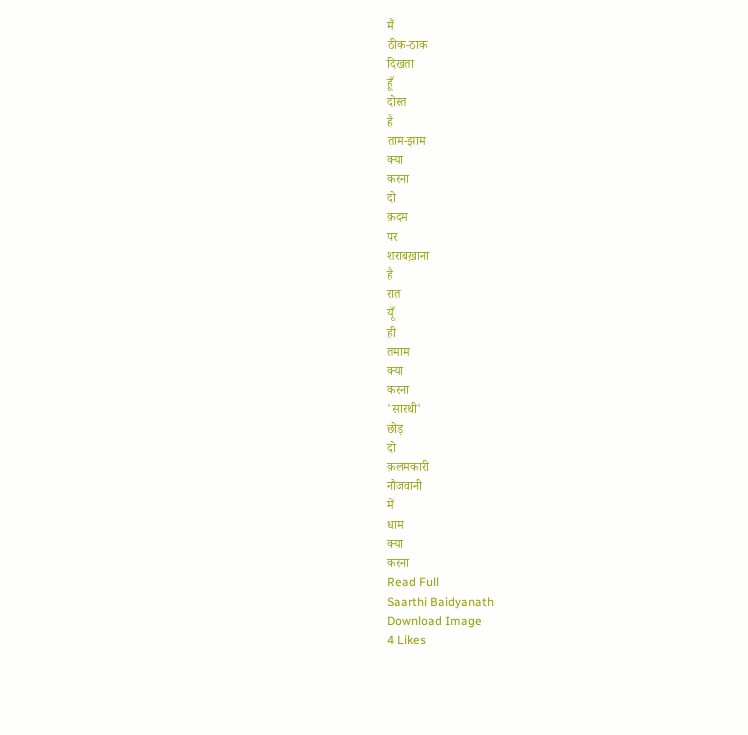मैं
ठीक-ठाक
दिखता
हूँ
दोस्त
है
ताम-झाम
क्या
करना
दो
क़दम
पर
शराबख़ाना
है
रात
यूँ
ही
तमाम
क्या
करना
'सारथी'
छोड़
दो
क़लमकारी
नौजवानी
में
धाम
क्या
करना
Read Full
Saarthi Baidyanath
Download Image
4 Likes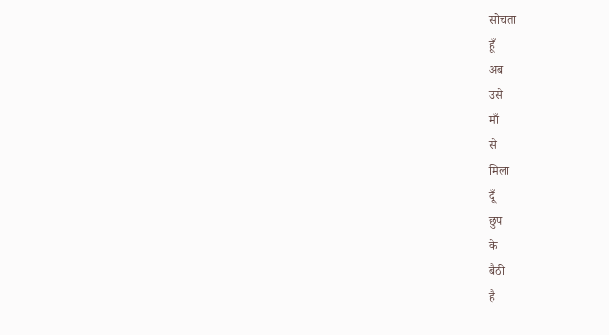सोचता
हूँ
अब
उसे
माँ
से
मिला
दूँ
छुप
के
बैठी
है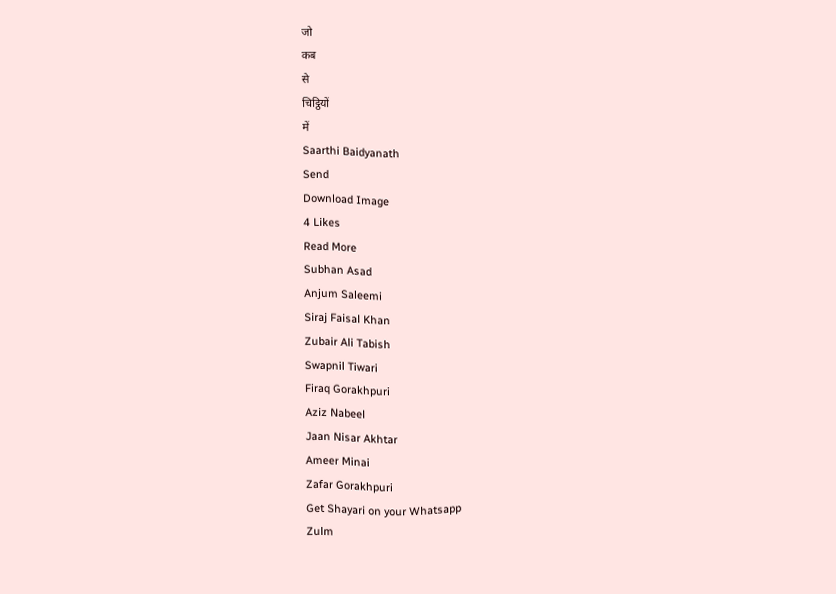जो
कब
से
चिट्ठियों
में
Saarthi Baidyanath
Send
Download Image
4 Likes
Read More
Subhan Asad
Anjum Saleemi
Siraj Faisal Khan
Zubair Ali Tabish
Swapnil Tiwari
Firaq Gorakhpuri
Aziz Nabeel
Jaan Nisar Akhtar
Ameer Minai
Zafar Gorakhpuri
Get Shayari on your Whatsapp
Zulm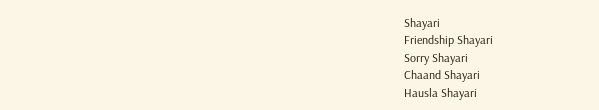Shayari
Friendship Shayari
Sorry Shayari
Chaand Shayari
Hausla Shayari